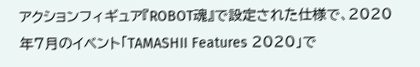アクションフィギュア『ROBOT魂』で設定された仕様で、2020年7月のイベント「TAMASHII Features 2020」で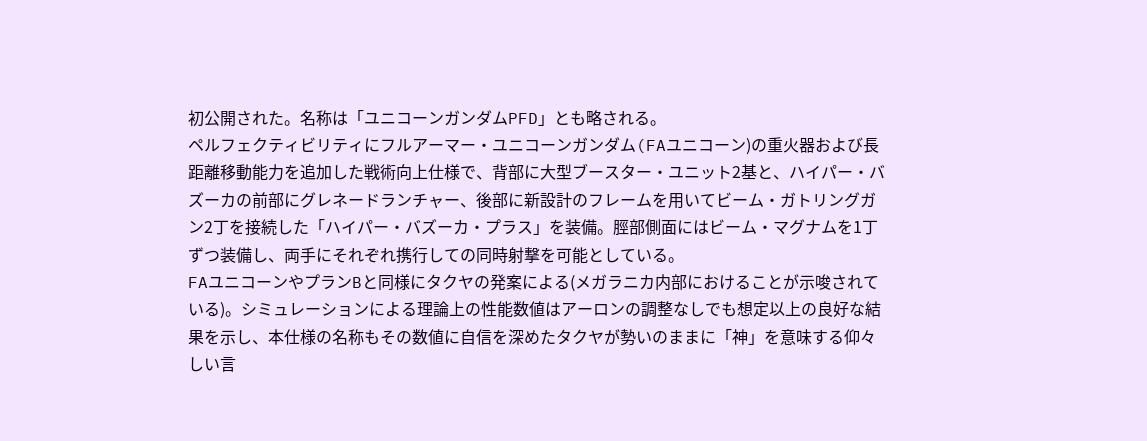初公開された。名称は「ユニコーンガンダムPFD」とも略される。
ペルフェクティビリティにフルアーマー・ユニコーンガンダム(FAユニコーン)の重火器および長距離移動能力を追加した戦術向上仕様で、背部に大型ブースター・ユニット2基と、ハイパー・バズーカの前部にグレネードランチャー、後部に新設計のフレームを用いてビーム・ガトリングガン2丁を接続した「ハイパー・バズーカ・プラス」を装備。脛部側面にはビーム・マグナムを1丁ずつ装備し、両手にそれぞれ携行しての同時射撃を可能としている。
FAユニコーンやプランBと同様にタクヤの発案による(メガラニカ内部におけることが示唆されている)。シミュレーションによる理論上の性能数値はアーロンの調整なしでも想定以上の良好な結果を示し、本仕様の名称もその数値に自信を深めたタクヤが勢いのままに「神」を意味する仰々しい言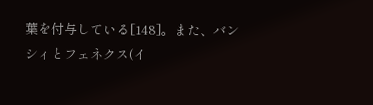葉を付与している[148]。また、バンシィとフェネクス(イ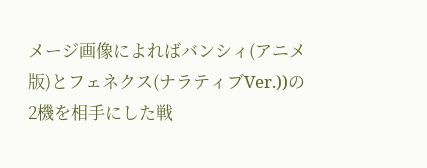メージ画像によればバンシィ(アニメ版)とフェネクス(ナラティブVer.))の2機を相手にした戦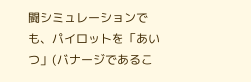闘シミュレーションでも、パイロットを「あいつ」(バナージであるこ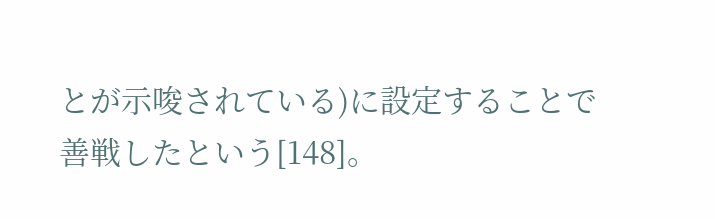とが示唆されている)に設定することで善戦したという[148]。